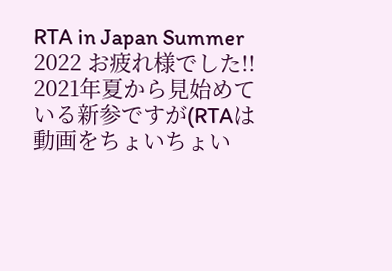RTA in Japan Summer 2022 お疲れ様でした!!
2021年夏から見始めている新参ですが(RTAは動画をちょいちょい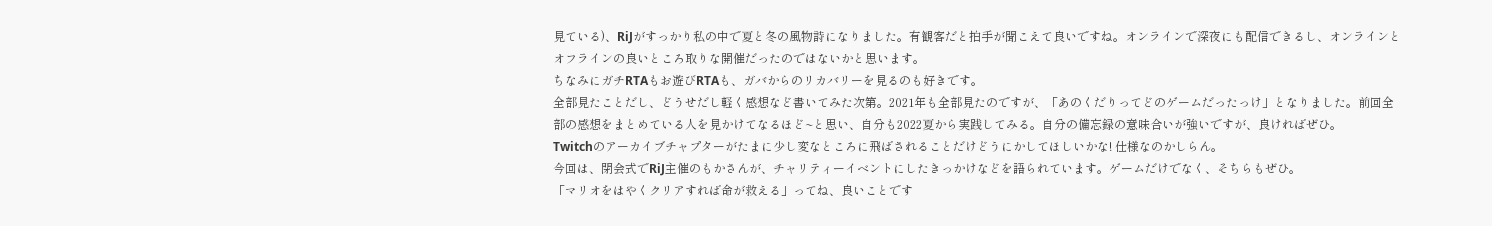見ている)、RiJがすっかり私の中で夏と冬の風物詩になりました。有観客だと拍手が聞こえて良いですね。オンラインで深夜にも配信できるし、オンラインとオフラインの良いところ取りな開催だったのではないかと思います。
ちなみにガチRTAもお遊びRTAも、ガバからのリカバリーを見るのも好きです。
全部見たことだし、どうせだし軽く感想など書いてみた次第。2021年も全部見たのですが、「あのくだりってどのゲームだったっけ」となりました。前回全部の感想をまとめている人を見かけてなるほど~と思い、自分も2022夏から実践してみる。自分の備忘録の意味合いが強いですが、良ければぜひ。
Twitchのアーカイブチャプターがたまに少し変なところに飛ばされることだけどうにかしてほしいかな! 仕様なのかしらん。
今回は、閉会式でRiJ主催のもかさんが、チャリティーイベントにしたきっかけなどを語られています。ゲームだけでなく、そちらもぜひ。
「マリオをはやくクリアすれば命が救える」ってね、良いことです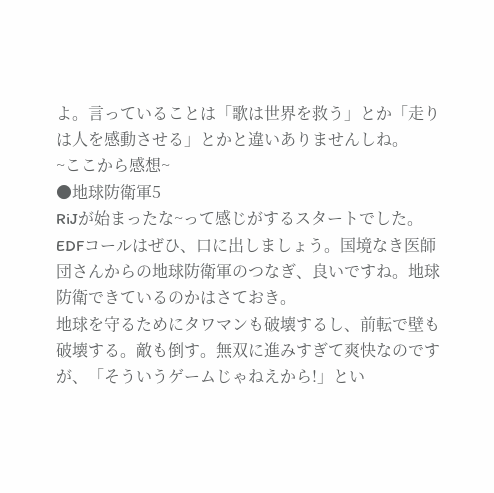よ。言っていることは「歌は世界を救う」とか「走りは人を感動させる」とかと違いありませんしね。
~ここから感想~
●地球防衛軍5
RiJが始まったな~って感じがするスタートでした。EDFコールはぜひ、口に出しましょう。国境なき医師団さんからの地球防衛軍のつなぎ、良いですね。地球防衛できているのかはさておき。
地球を守るためにタワマンも破壊するし、前転で壁も破壊する。敵も倒す。無双に進みすぎて爽快なのですが、「そういうゲームじゃねえから!」とい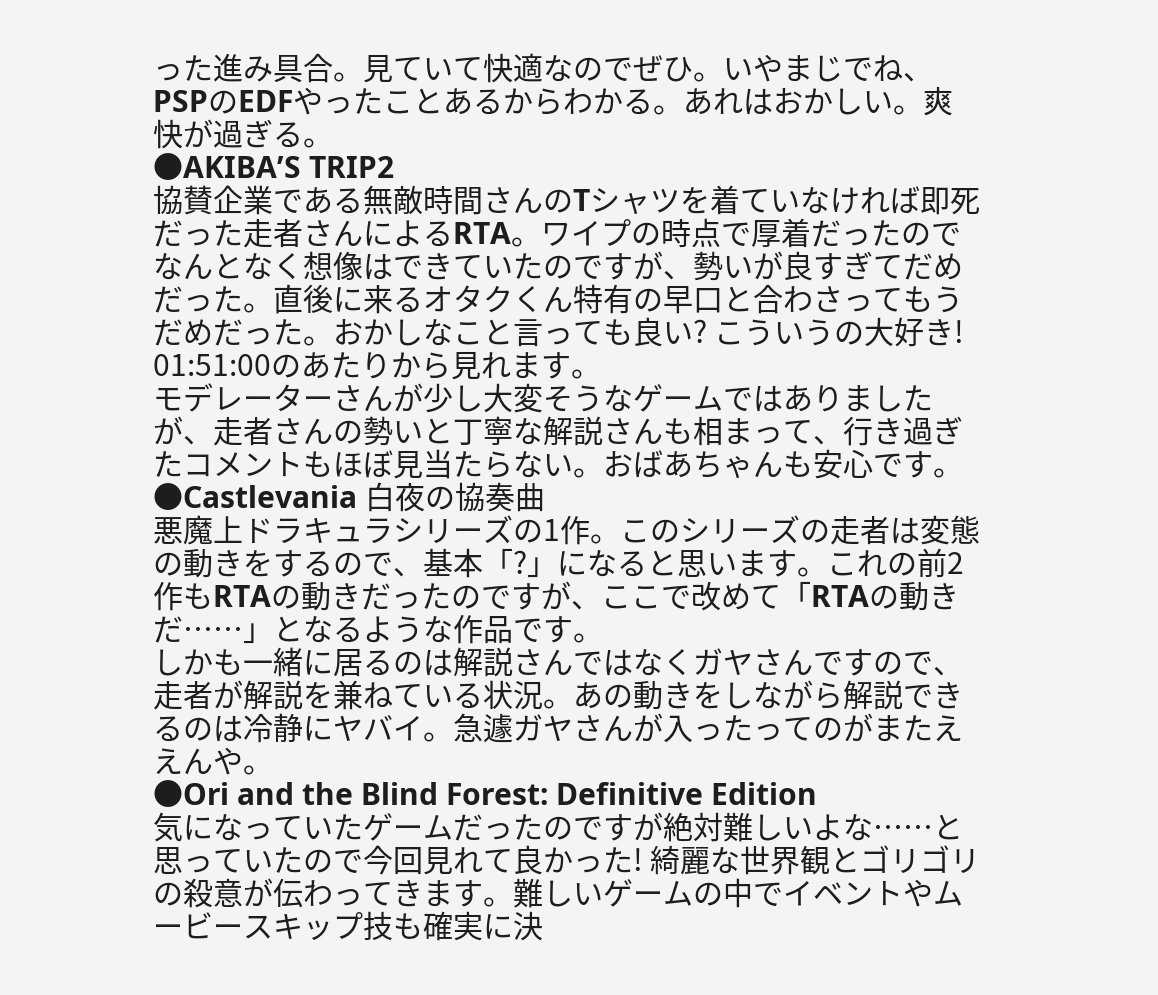った進み具合。見ていて快適なのでぜひ。いやまじでね、PSPのEDFやったことあるからわかる。あれはおかしい。爽快が過ぎる。
●AKIBA’S TRIP2
協賛企業である無敵時間さんのTシャツを着ていなければ即死だった走者さんによるRTA。ワイプの時点で厚着だったのでなんとなく想像はできていたのですが、勢いが良すぎてだめだった。直後に来るオタクくん特有の早口と合わさってもうだめだった。おかしなこと言っても良い? こういうの大好き! 01:51:00のあたりから見れます。
モデレーターさんが少し大変そうなゲームではありましたが、走者さんの勢いと丁寧な解説さんも相まって、行き過ぎたコメントもほぼ見当たらない。おばあちゃんも安心です。
●Castlevania 白夜の協奏曲
悪魔上ドラキュラシリーズの1作。このシリーズの走者は変態の動きをするので、基本「?」になると思います。これの前2作もRTAの動きだったのですが、ここで改めて「RTAの動きだ……」となるような作品です。
しかも一緒に居るのは解説さんではなくガヤさんですので、走者が解説を兼ねている状況。あの動きをしながら解説できるのは冷静にヤバイ。急遽ガヤさんが入ったってのがまたええんや。
●Ori and the Blind Forest: Definitive Edition
気になっていたゲームだったのですが絶対難しいよな……と思っていたので今回見れて良かった! 綺麗な世界観とゴリゴリの殺意が伝わってきます。難しいゲームの中でイベントやムービースキップ技も確実に決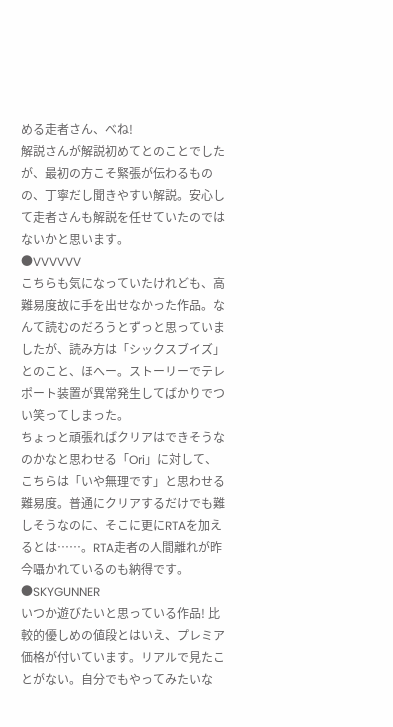める走者さん、べね!
解説さんが解説初めてとのことでしたが、最初の方こそ緊張が伝わるものの、丁寧だし聞きやすい解説。安心して走者さんも解説を任せていたのではないかと思います。
●VVVVVV
こちらも気になっていたけれども、高難易度故に手を出せなかった作品。なんて読むのだろうとずっと思っていましたが、読み方は「シックスブイズ」とのこと、ほへー。ストーリーでテレポート装置が異常発生してばかりでつい笑ってしまった。
ちょっと頑張ればクリアはできそうなのかなと思わせる「Ori」に対して、こちらは「いや無理です」と思わせる難易度。普通にクリアするだけでも難しそうなのに、そこに更にRTAを加えるとは……。RTA走者の人間離れが昨今囁かれているのも納得です。
●SKYGUNNER
いつか遊びたいと思っている作品! 比較的優しめの値段とはいえ、プレミア価格が付いています。リアルで見たことがない。自分でもやってみたいな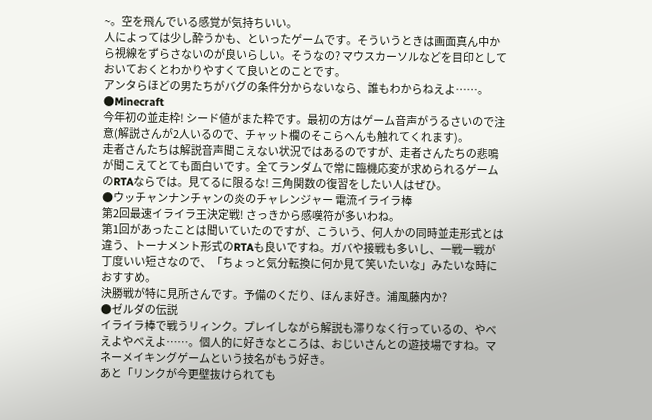~。空を飛んでいる感覚が気持ちいい。
人によっては少し酔うかも、といったゲームです。そういうときは画面真ん中から視線をずらさないのが良いらしい。そうなの? マウスカーソルなどを目印としておいておくとわかりやすくて良いとのことです。
アンタらほどの男たちがバグの条件分からないなら、誰もわからねえよ……。
●Minecraft
今年初の並走枠! シード値がまた粋です。最初の方はゲーム音声がうるさいので注意(解説さんが2人いるので、チャット欄のそこらへんも触れてくれます)。
走者さんたちは解説音声聞こえない状況ではあるのですが、走者さんたちの悲鳴が聞こえてとても面白いです。全てランダムで常に臨機応変が求められるゲームのRTAならでは。見てるに限るな! 三角関数の復習をしたい人はぜひ。
●ウッチャンナンチャンの炎のチャレンジャー 電流イライラ棒
第2回最速イライラ王決定戦! さっきから感嘆符が多いわね。
第1回があったことは聞いていたのですが、こういう、何人かの同時並走形式とは違う、トーナメント形式のRTAも良いですね。ガバや接戦も多いし、一戦一戦が丁度いい短さなので、「ちょっと気分転換に何か見て笑いたいな」みたいな時におすすめ。
決勝戦が特に見所さんです。予備のくだり、ほんま好き。浦風藤内か?
●ゼルダの伝説
イライラ棒で戦うリィンク。プレイしながら解説も滞りなく行っているの、やべえよやべえよ……。個人的に好きなところは、おじいさんとの遊技場ですね。マネーメイキングゲームという技名がもう好き。
あと「リンクが今更壁抜けられても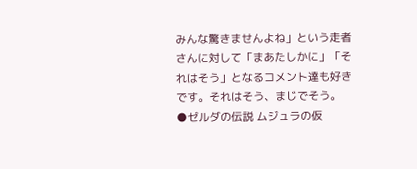みんな驚きませんよね」という走者さんに対して「まあたしかに」「それはそう」となるコメント達も好きです。それはそう、まじでそう。
●ゼルダの伝説 ムジュラの仮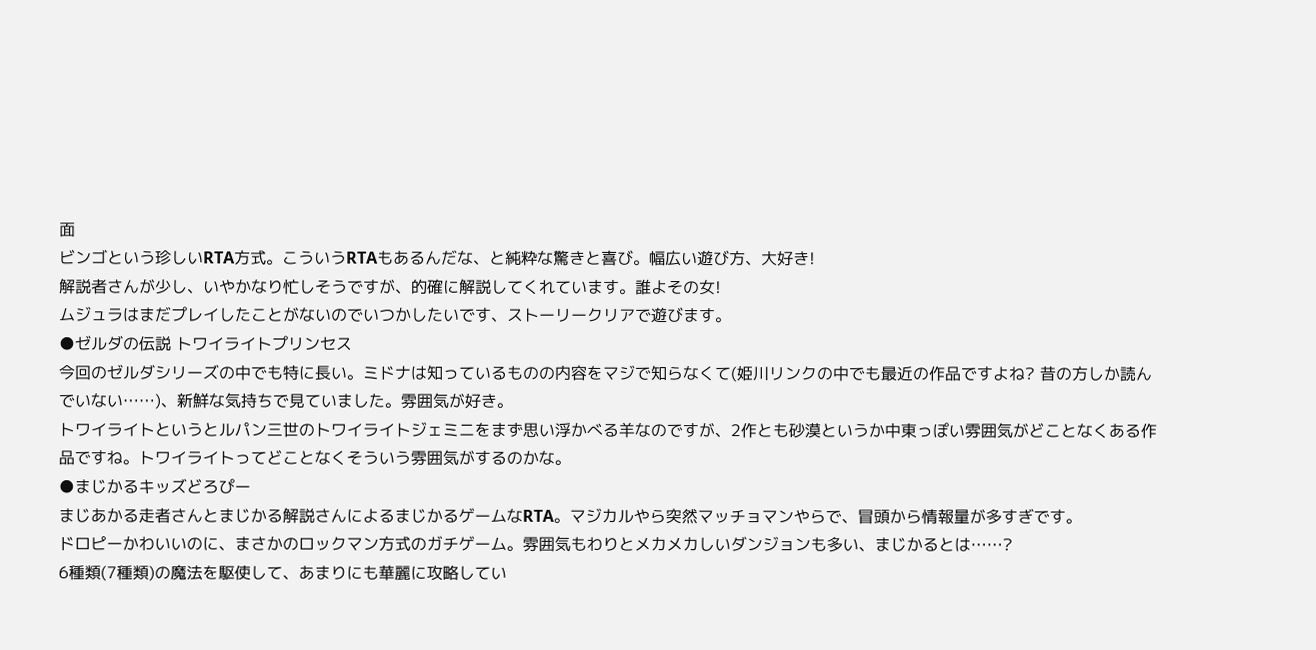面
ビンゴという珍しいRTA方式。こういうRTAもあるんだな、と純粋な驚きと喜び。幅広い遊び方、大好き!
解説者さんが少し、いやかなり忙しそうですが、的確に解説してくれています。誰よその女!
ムジュラはまだプレイしたことがないのでいつかしたいです、ストーリークリアで遊びます。
●ゼルダの伝説 トワイライトプリンセス
今回のゼルダシリーズの中でも特に長い。ミドナは知っているものの内容をマジで知らなくて(姫川リンクの中でも最近の作品ですよね? 昔の方しか読んでいない……)、新鮮な気持ちで見ていました。雰囲気が好き。
トワイライトというとルパン三世のトワイライトジェミニをまず思い浮かべる羊なのですが、2作とも砂漠というか中東っぽい雰囲気がどことなくある作品ですね。トワイライトってどことなくそういう雰囲気がするのかな。
●まじかるキッズどろぴー
まじあかる走者さんとまじかる解説さんによるまじかるゲームなRTA。マジカルやら突然マッチョマンやらで、冒頭から情報量が多すぎです。
ドロピーかわいいのに、まさかのロックマン方式のガチゲーム。雰囲気もわりとメカメカしいダンジョンも多い、まじかるとは……?
6種類(7種類)の魔法を駆使して、あまりにも華麗に攻略してい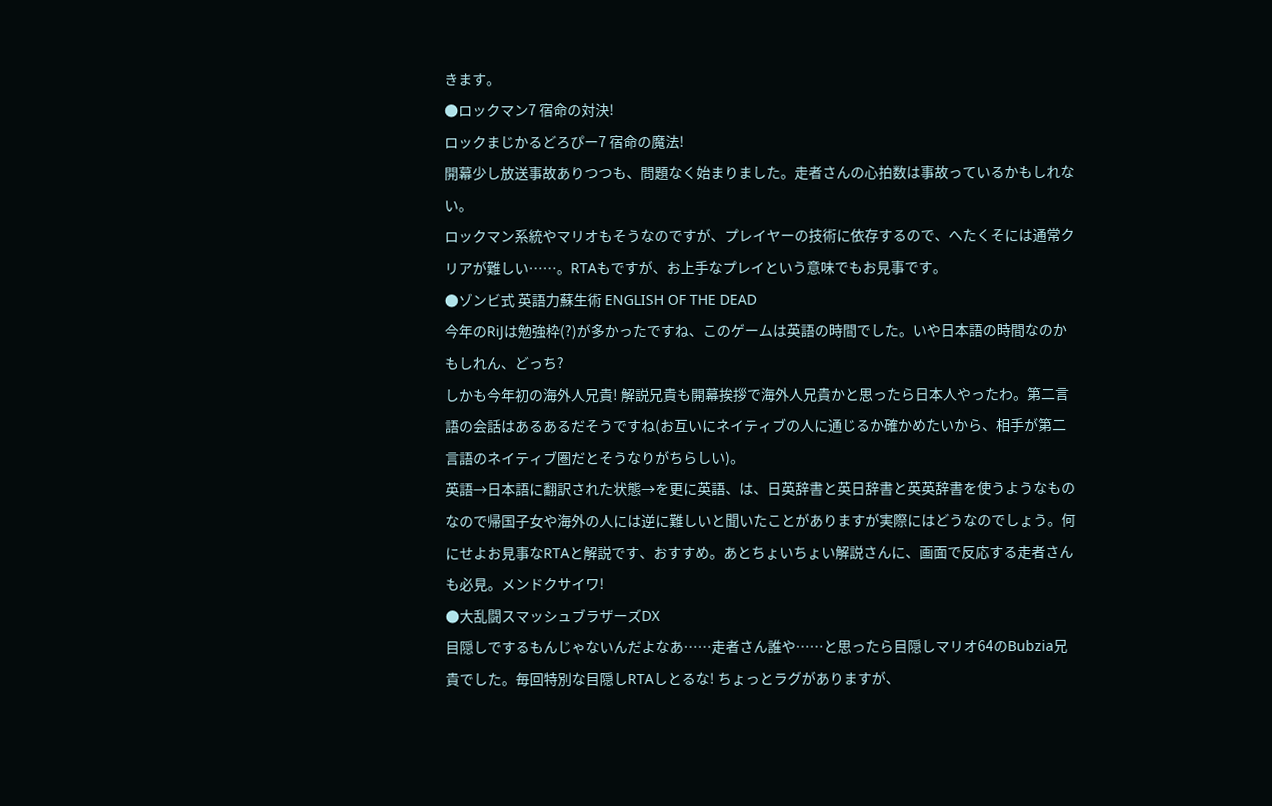きます。
●ロックマン7 宿命の対決!
ロックまじかるどろぴー7 宿命の魔法!
開幕少し放送事故ありつつも、問題なく始まりました。走者さんの心拍数は事故っているかもしれない。
ロックマン系統やマリオもそうなのですが、プレイヤーの技術に依存するので、へたくそには通常クリアが難しい……。RTAもですが、お上手なプレイという意味でもお見事です。
●ゾンビ式 英語力蘇生術 ENGLISH OF THE DEAD
今年のRiJは勉強枠(?)が多かったですね、このゲームは英語の時間でした。いや日本語の時間なのかもしれん、どっち?
しかも今年初の海外人兄貴! 解説兄貴も開幕挨拶で海外人兄貴かと思ったら日本人やったわ。第二言語の会話はあるあるだそうですね(お互いにネイティブの人に通じるか確かめたいから、相手が第二言語のネイティブ圏だとそうなりがちらしい)。
英語→日本語に翻訳された状態→を更に英語、は、日英辞書と英日辞書と英英辞書を使うようなものなので帰国子女や海外の人には逆に難しいと聞いたことがありますが実際にはどうなのでしょう。何にせよお見事なRTAと解説です、おすすめ。あとちょいちょい解説さんに、画面で反応する走者さんも必見。メンドクサイワ!
●大乱闘スマッシュブラザーズDX
目隠しでするもんじゃないんだよなあ……走者さん誰や……と思ったら目隠しマリオ64のBubzia兄貴でした。毎回特別な目隠しRTAしとるな! ちょっとラグがありますが、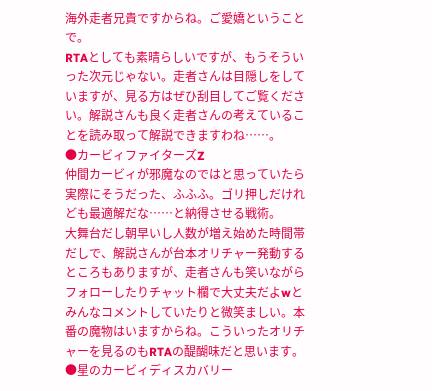海外走者兄貴ですからね。ご愛嬌ということで。
RTAとしても素晴らしいですが、もうそういった次元じゃない。走者さんは目隠しをしていますが、見る方はぜひ刮目してご覧ください。解説さんも良く走者さんの考えていることを読み取って解説できますわね……。
●カービィファイターズZ
仲間カービィが邪魔なのではと思っていたら実際にそうだった、ふふふ。ゴリ押しだけれども最適解だな……と納得させる戦術。
大舞台だし朝早いし人数が増え始めた時間帯だしで、解説さんが台本オリチャー発動するところもありますが、走者さんも笑いながらフォローしたりチャット欄で大丈夫だよwとみんなコメントしていたりと微笑ましい。本番の魔物はいますからね。こういったオリチャーを見るのもRTAの醍醐味だと思います。
●星のカービィディスカバリー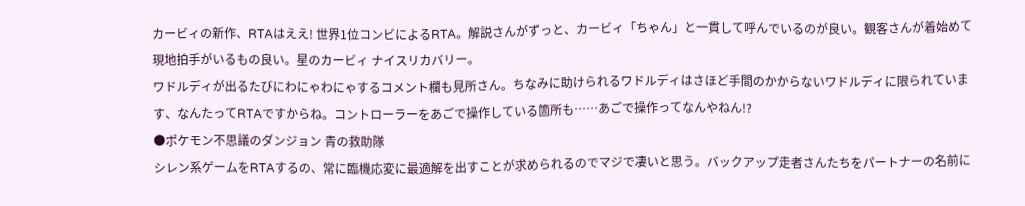カービィの新作、RTAはええ! 世界1位コンビによるRTA。解説さんがずっと、カービィ「ちゃん」と一貫して呼んでいるのが良い。観客さんが着始めて現地拍手がいるもの良い。星のカービィ ナイスリカバリー。
ワドルディが出るたびにわにゃわにゃするコメント欄も見所さん。ちなみに助けられるワドルディはさほど手間のかからないワドルディに限られています、なんたってRTAですからね。コントローラーをあごで操作している箇所も……あごで操作ってなんやねん!?
●ポケモン不思議のダンジョン 青の救助隊
シレン系ゲームをRTAするの、常に臨機応変に最適解を出すことが求められるのでマジで凄いと思う。バックアップ走者さんたちをパートナーの名前に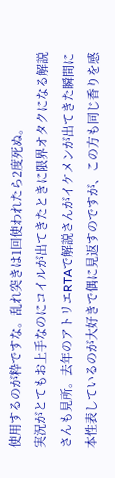使用するのが粋ですな。乱れ突きは1回使われたら2度死ぬ。
実況がとてもお上手なのにコイルが出てきたときに限界オタクになる解説さんも見所。去年のアトリエRTAで解説さんがイケメンが出てきた瞬間に本性表しているのが大好きで偶に見返すのですが、この方も同じ香りを感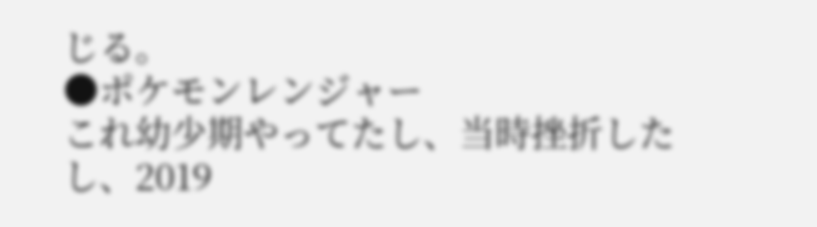じる。
●ポケモンレンジャー
これ幼少期やってたし、当時挫折したし、2019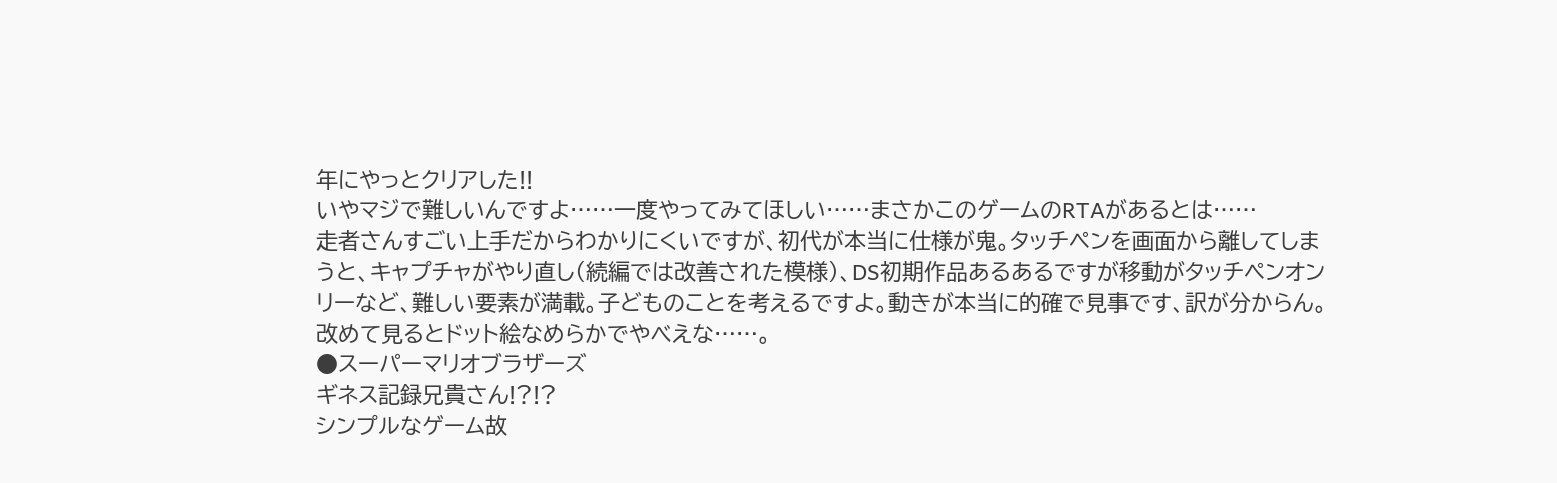年にやっとクリアした!!
いやマジで難しいんですよ……一度やってみてほしい……まさかこのゲームのRTAがあるとは……
走者さんすごい上手だからわかりにくいですが、初代が本当に仕様が鬼。タッチペンを画面から離してしまうと、キャプチャがやり直し(続編では改善された模様)、DS初期作品あるあるですが移動がタッチペンオンリーなど、難しい要素が満載。子どものことを考えるですよ。動きが本当に的確で見事です、訳が分からん。改めて見るとドット絵なめらかでやべえな……。
●スーパーマリオブラザーズ
ギネス記録兄貴さん!?!?
シンプルなゲーム故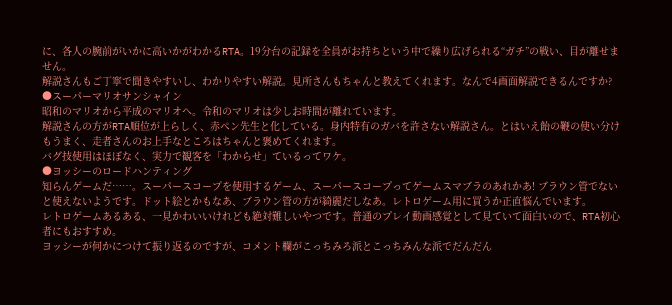に、各人の腕前がいかに高いかがわかるRTA。19分台の記録を全員がお持ちという中で繰り広げられる“ガチ”の戦い、目が離せません。
解説さんもご丁寧で聞きやすいし、わかりやすい解説。見所さんもちゃんと教えてくれます。なんで4画面解説できるんですか?
●スーパーマリオサンシャイン
昭和のマリオから平成のマリオへ。令和のマリオは少しお時間が離れています。
解説さんの方がRTA順位が上らしく、赤ペン先生と化している。身内特有のガバを許さない解説さん。とはいえ飴の鞭の使い分けもうまく、走者さんのお上手なところはちゃんと褒めてくれます。
バグ技使用はほぼなく、実力で観客を「わからせ」ているってワケ。
●ヨッシーのロードハンティング
知らんゲームだ……。スーパースコープを使用するゲーム、スーパースコープってゲームスマブラのあれかあ! ブラウン管でないと使えないようです。ドット絵とかもなあ、ブラウン管の方が綺麗だしなあ。レトロゲーム用に買うか正直悩んでいます。
レトロゲームあるある、一見かわいいけれども絶対難しいやつです。普通のプレイ動画感覚として見ていて面白いので、RTA初心者にもおすすめ。
ヨッシーが何かにつけて振り返るのですが、コメント欄がこっちみろ派とこっちみんな派でだんだん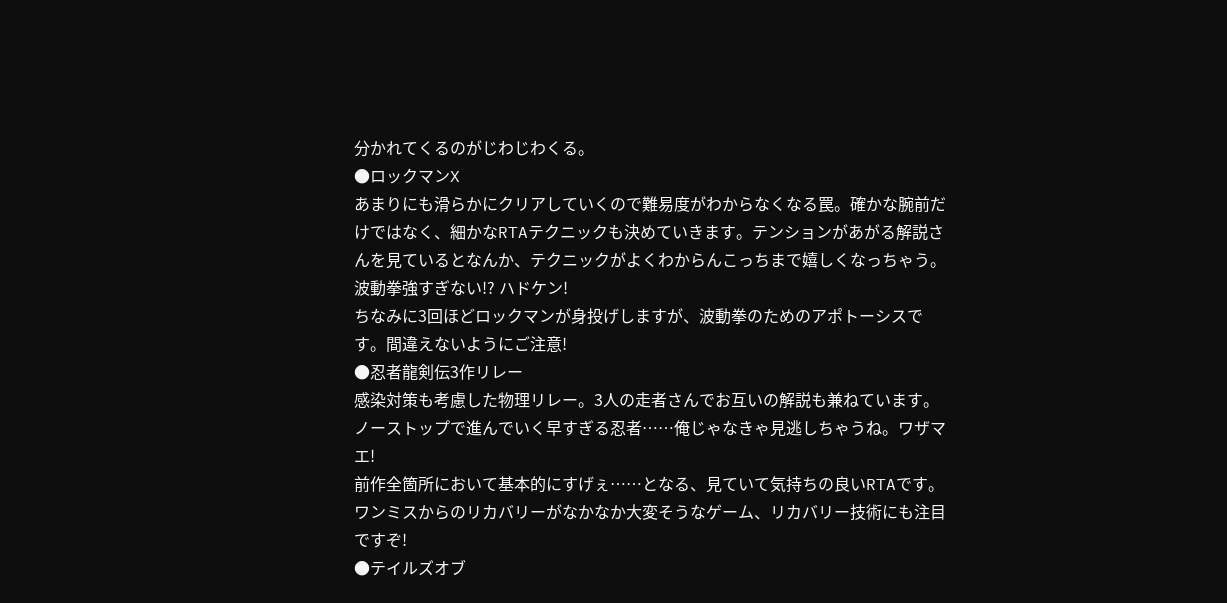分かれてくるのがじわじわくる。
●ロックマンX
あまりにも滑らかにクリアしていくので難易度がわからなくなる罠。確かな腕前だけではなく、細かなRTAテクニックも決めていきます。テンションがあがる解説さんを見ているとなんか、テクニックがよくわからんこっちまで嬉しくなっちゃう。波動拳強すぎない!? ハドケン!
ちなみに3回ほどロックマンが身投げしますが、波動拳のためのアポトーシスです。間違えないようにご注意!
●忍者龍剣伝3作リレー
感染対策も考慮した物理リレー。3人の走者さんでお互いの解説も兼ねています。
ノーストップで進んでいく早すぎる忍者……俺じゃなきゃ見逃しちゃうね。ワザマエ!
前作全箇所において基本的にすげぇ……となる、見ていて気持ちの良いRTAです。ワンミスからのリカバリーがなかなか大変そうなゲーム、リカバリー技術にも注目ですぞ!
●テイルズオブ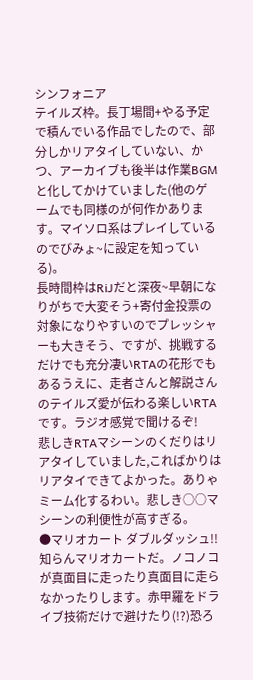シンフォニア
テイルズ枠。長丁場間+やる予定で積んでいる作品でしたので、部分しかリアタイしていない、かつ、アーカイブも後半は作業BGMと化してかけていました(他のゲームでも同様のが何作かあります。マイソロ系はプレイしているのでびみょ~に設定を知っている)。
長時間枠はRiJだと深夜~早朝になりがちで大変そう+寄付金投票の対象になりやすいのでプレッシャーも大きそう、ですが、挑戦するだけでも充分凄いRTAの花形でもあるうえに、走者さんと解説さんのテイルズ愛が伝わる楽しいRTAです。ラジオ感覚で聞けるぞ!
悲しきRTAマシーンのくだりはリアタイしていました,こればかりはリアタイできてよかった。ありゃミーム化するわい。悲しき○○マシーンの利便性が高すぎる。
●マリオカート ダブルダッシュ!!
知らんマリオカートだ。ノコノコが真面目に走ったり真面目に走らなかったりします。赤甲羅をドライブ技術だけで避けたり(!?)恐ろ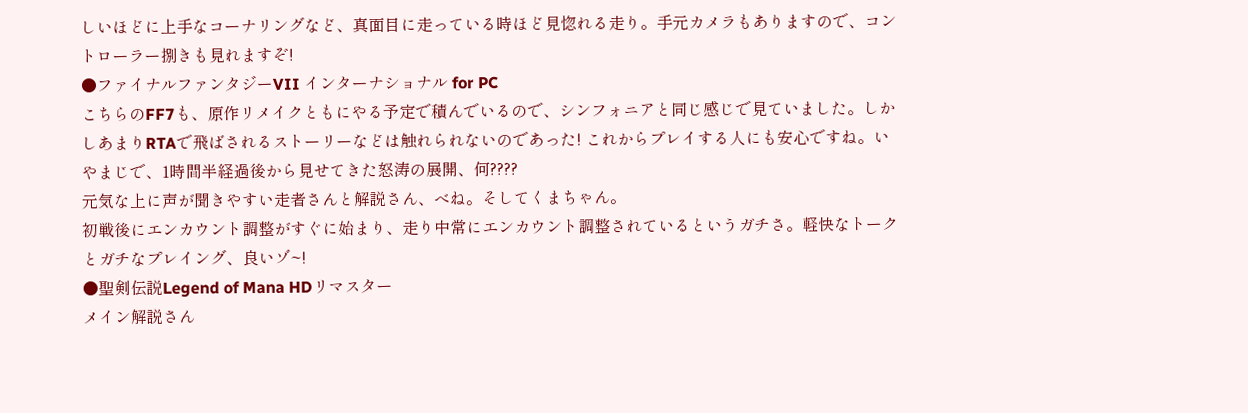しいほどに上手なコーナリングなど、真面目に走っている時ほど見惚れる走り。手元カメラもありますので、コントローラー捌きも見れますぞ!
●ファイナルファンタジーVII インターナショナル for PC
こちらのFF7も、原作リメイクともにやる予定で積んでいるので、シンフォニアと同じ感じで見ていました。しかしあまりRTAで飛ばされるストーリーなどは触れられないのであった! これからプレイする人にも安心ですね。いやまじで、1時間半経過後から見せてきた怒涛の展開、何????
元気な上に声が聞きやすい走者さんと解説さん、べね。そしてくまちゃん。
初戦後にエンカウント調整がすぐに始まり、走り中常にエンカウント調整されているというガチさ。軽快なトークとガチなプレイング、良いゾ~!
●聖剣伝説Legend of Mana HDリマスター
メイン解説さん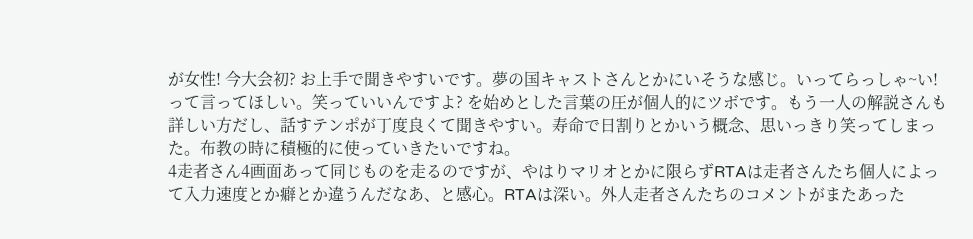が女性! 今大会初? お上手で聞きやすいです。夢の国キャストさんとかにいそうな感じ。いってらっしゃ~い! って言ってほしい。笑っていいんですよ? を始めとした言葉の圧が個人的にツボです。もう一人の解説さんも詳しい方だし、話すテンポが丁度良くて聞きやすい。寿命で日割りとかいう概念、思いっきり笑ってしまった。布教の時に積極的に使っていきたいですね。
4走者さん4画面あって同じものを走るのですが、やはりマリオとかに限らずRTAは走者さんたち個人によって入力速度とか癖とか違うんだなあ、と感心。RTAは深い。外人走者さんたちのコメントがまたあった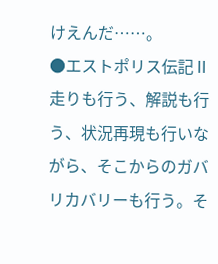けえんだ……。
●エストポリス伝記Ⅱ
走りも行う、解説も行う、状況再現も行いながら、そこからのガバリカバリーも行う。そ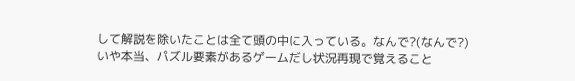して解説を除いたことは全て頭の中に入っている。なんで?(なんで?)
いや本当、パズル要素があるゲームだし状況再現で覚えること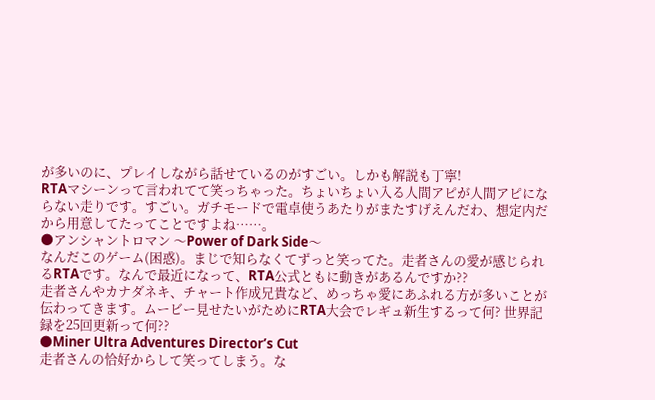が多いのに、プレイしながら話せているのがすごい。しかも解説も丁寧!
RTAマシーンって言われてて笑っちゃった。ちょいちょい入る人間アピが人間アピにならない走りです。すごい。ガチモードで電卓使うあたりがまたすげえんだわ、想定内だから用意してたってことですよね……。
●アンシャントロマン 〜Power of Dark Side〜
なんだこのゲーム(困惑)。まじで知らなくてずっと笑ってた。走者さんの愛が感じられるRTAです。なんで最近になって、RTA公式ともに動きがあるんですか??
走者さんやカナダネキ、チャート作成兄貴など、めっちゃ愛にあふれる方が多いことが伝わってきます。ムービー見せたいがためにRTA大会でレギュ新生するって何? 世界記録を25回更新って何??
●Miner Ultra Adventures Director’s Cut
走者さんの恰好からして笑ってしまう。な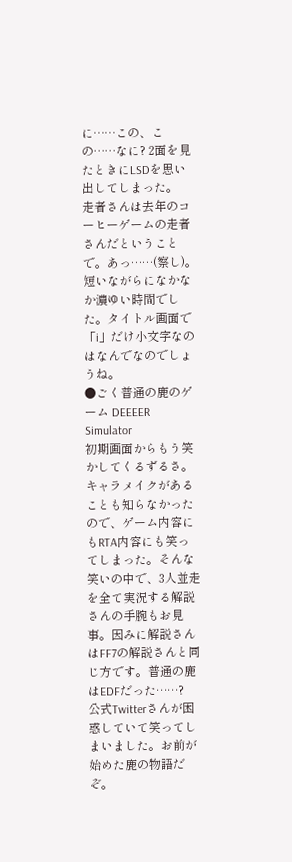に……この、この……なに? 2面を見たときにLSDを思い出してしまった。
走者さんは去年のコーヒーゲームの走者さんだということで。あっ……(察し)。短いながらになかなか濃ゆい時間でした。タイトル画面で「i」だけ小文字なのはなんでなのでしょうね。
●ごく普通の鹿のゲーム DEEEER Simulator
初期画面からもう笑かしてくるずるさ。キャラメイクがあることも知らなかったので、ゲーム内容にもRTA内容にも笑ってしまった。そんな笑いの中で、3人並走を全て実況する解説さんの手腕もお見事。因みに解説さんはFF7の解説さんと同じ方です。普通の鹿はEDFだった……?
公式Twitterさんが困惑していて笑ってしまいました。お前が始めた鹿の物語だぞ。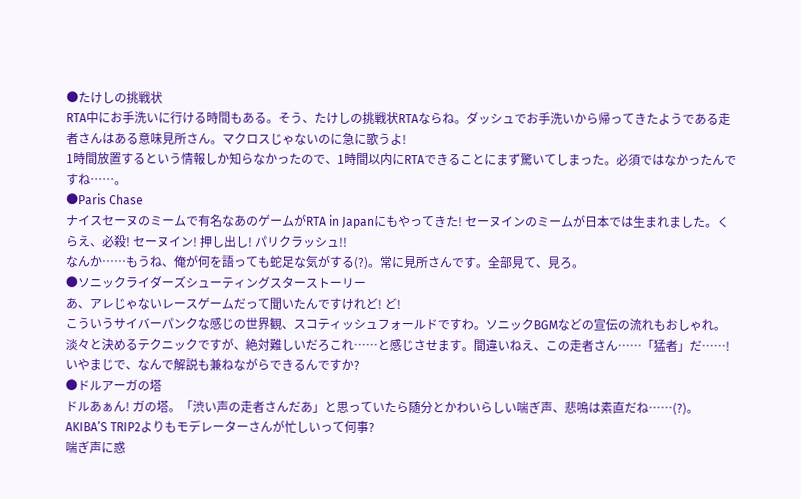●たけしの挑戦状
RTA中にお手洗いに行ける時間もある。そう、たけしの挑戦状RTAならね。ダッシュでお手洗いから帰ってきたようである走者さんはある意味見所さん。マクロスじゃないのに急に歌うよ!
1時間放置するという情報しか知らなかったので、1時間以内にRTAできることにまず驚いてしまった。必須ではなかったんですね……。
●Paris Chase
ナイスセーヌのミームで有名なあのゲームがRTA in Japanにもやってきた! セーヌインのミームが日本では生まれました。くらえ、必殺! セーヌイン! 押し出し! パリクラッシュ!!
なんか……もうね、俺が何を語っても蛇足な気がする(?)。常に見所さんです。全部見て、見ろ。
●ソニックライダーズシューティングスターストーリー
あ、アレじゃないレースゲームだって聞いたんですけれど! ど!
こういうサイバーパンクな感じの世界観、スコティッシュフォールドですわ。ソニックBGMなどの宣伝の流れもおしゃれ。
淡々と決めるテクニックですが、絶対難しいだろこれ……と感じさせます。間違いねえ、この走者さん……「猛者」だ……! いやまじで、なんで解説も兼ねながらできるんですか?
●ドルアーガの塔
ドルあぁん! ガの塔。「渋い声の走者さんだあ」と思っていたら随分とかわいらしい喘ぎ声、悲鳴は素直だね……(?)。AKIBA’S TRIP2よりもモデレーターさんが忙しいって何事?
喘ぎ声に惑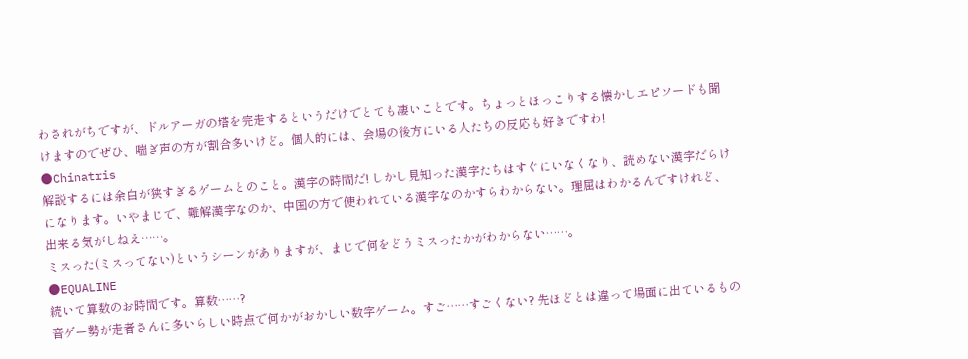わされがちですが、ドルアーガの塔を完走するというだけでとても凄いことです。ちょっとほっこりする懐かしエピソードも聞けますのでぜひ、喘ぎ声の方が割合多いけど。個人的には、会場の後方にいる人たちの反応も好きですわ!
●Chinatris
解説するには余白が狭すぎるゲームとのこと。漢字の時間だ! しかし見知った漢字たちはすぐにいなくなり、読めない漢字だらけになります。いやまじで、難解漢字なのか、中国の方で使われている漢字なのかすらわからない。理屈はわかるんですけれど、出来る気がしねえ……。
ミスった(ミスってない)というシーンがありますが、まじで何をどうミスったかがわからない……。
●EQUALINE
続いて算数のお時間です。算数……?
音ゲー勢が走者さんに多いらしい時点で何かがおかしい数字ゲーム。すご……すごくない? 先ほどとは違って場面に出ているもの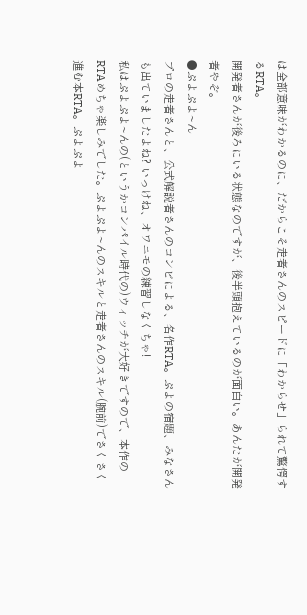は全部意味がわかるのに、だからこそ走者さんのスピードに「わからせ」られて驚愕するRTA。
開発者さんが後ろにいる状態なのですが、後半頭抱えているのが面白い。あんたが開発者やぞ。
●ぷよぷよ~ん
プロの走者さんと、公式解説者さんのコンビによる、名作RTA。ぷよの宿題、みなさんも出ていましたよね? いっけね、オワニモの練習しなくちゃ!
私はぷよぷよ~んの(というかコンパイル時代の)ウィッチが大好きですので、本作のRTAめちゃ楽しみでした。ぷよぷよ~んのスキルと走者さんのスキル(腕前)でさくさく進む本RTA。ぷよぷよ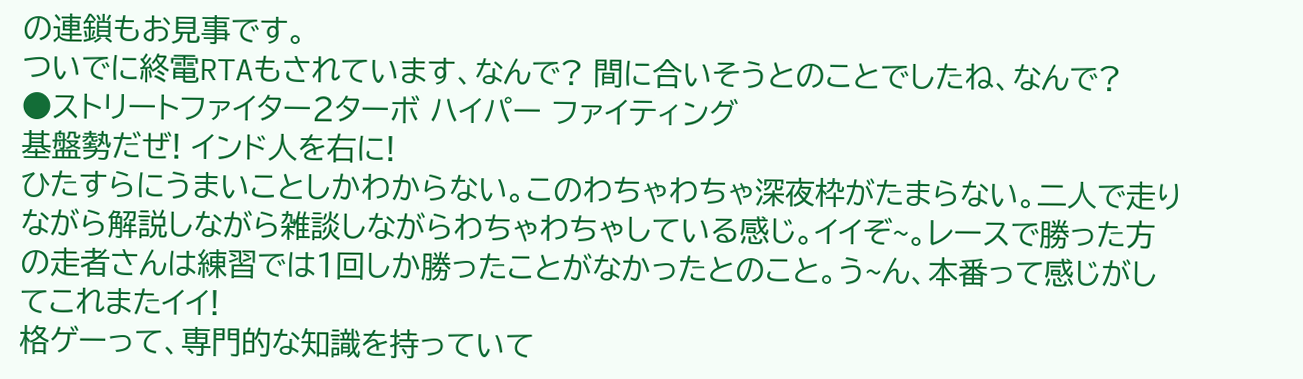の連鎖もお見事です。
ついでに終電RTAもされています、なんで? 間に合いそうとのことでしたね、なんで?
●ストリートファイター2ターボ ハイパー ファイティング
基盤勢だぜ! インド人を右に!
ひたすらにうまいことしかわからない。このわちゃわちゃ深夜枠がたまらない。二人で走りながら解説しながら雑談しながらわちゃわちゃしている感じ。イイぞ~。レースで勝った方の走者さんは練習では1回しか勝ったことがなかったとのこと。う~ん、本番って感じがしてこれまたイイ!
格ゲーって、専門的な知識を持っていて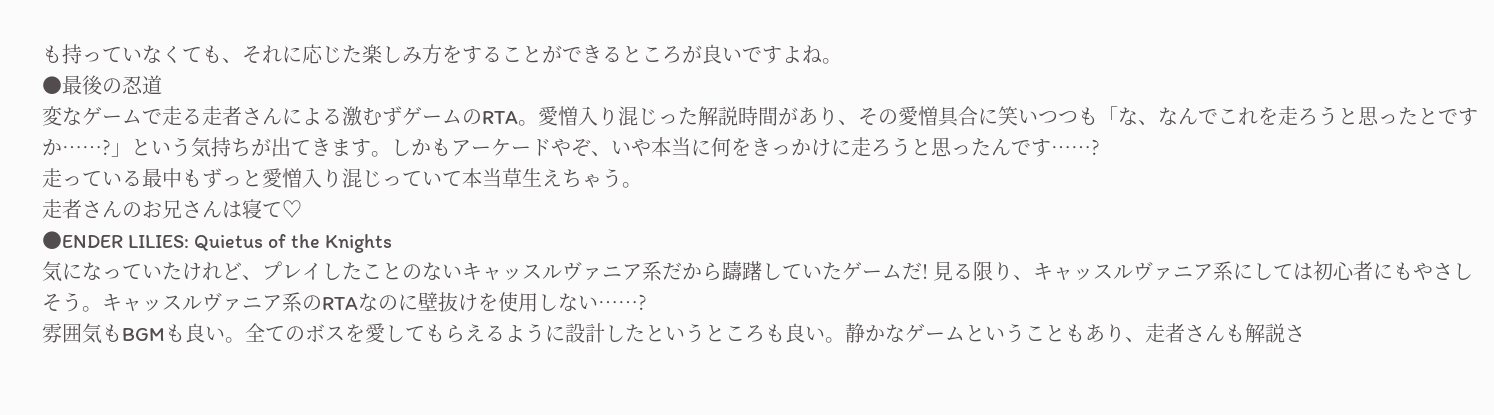も持っていなくても、それに応じた楽しみ方をすることができるところが良いですよね。
●最後の忍道
変なゲームで走る走者さんによる激むずゲームのRTA。愛憎入り混じった解説時間があり、その愛憎具合に笑いつつも「な、なんでこれを走ろうと思ったとですか……?」という気持ちが出てきます。しかもアーケードやぞ、いや本当に何をきっかけに走ろうと思ったんです……?
走っている最中もずっと愛憎入り混じっていて本当草生えちゃう。
走者さんのお兄さんは寝て♡
●ENDER LILIES: Quietus of the Knights
気になっていたけれど、プレイしたことのないキャッスルヴァニア系だから躊躇していたゲームだ! 見る限り、キャッスルヴァニア系にしては初心者にもやさしそう。キャッスルヴァニア系のRTAなのに壁抜けを使用しない……?
雰囲気もBGMも良い。全てのボスを愛してもらえるように設計したというところも良い。静かなゲームということもあり、走者さんも解説さ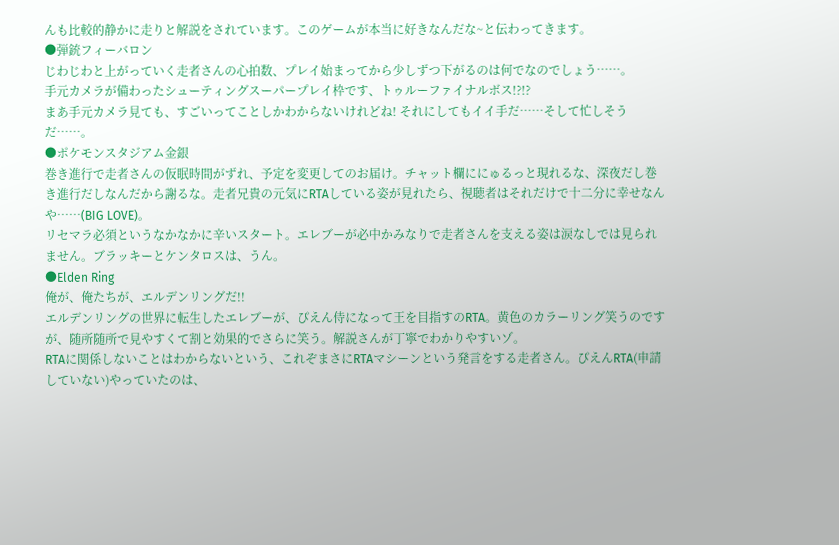んも比較的静かに走りと解説をされています。このゲームが本当に好きなんだな~と伝わってきます。
●弾銃フィーバロン
じわじわと上がっていく走者さんの心拍数、プレイ始まってから少しずつ下がるのは何でなのでしょう……。
手元カメラが備わったシューティングスーパープレイ枠です、トゥルーファイナルボス!?!?
まあ手元カメラ見ても、すごいってことしかわからないけれどね! それにしてもイイ手だ……そして忙しそうだ……。
●ポケモンスタジアム金銀
巻き進行で走者さんの仮眠時間がずれ、予定を変更してのお届け。チャット欄ににゅるっと現れるな、深夜だし巻き進行だしなんだから謝るな。走者兄貴の元気にRTAしている姿が見れたら、視聴者はそれだけで十二分に幸せなんや……(BIG LOVE)。
リセマラ必須というなかなかに辛いスタート。エレブーが必中かみなりで走者さんを支える姿は涙なしでは見られません。ブラッキーとケンタロスは、うん。
●Elden Ring
俺が、俺たちが、エルデンリングだ!!
エルデンリングの世界に転生したエレブーが、ぴえん侍になって王を目指すのRTA。黄色のカラーリング笑うのですが、随所随所で見やすくて割と効果的でさらに笑う。解説さんが丁寧でわかりやすいゾ。
RTAに関係しないことはわからないという、これぞまさにRTAマシーンという発言をする走者さん。ぴえんRTA(申請していない)やっていたのは、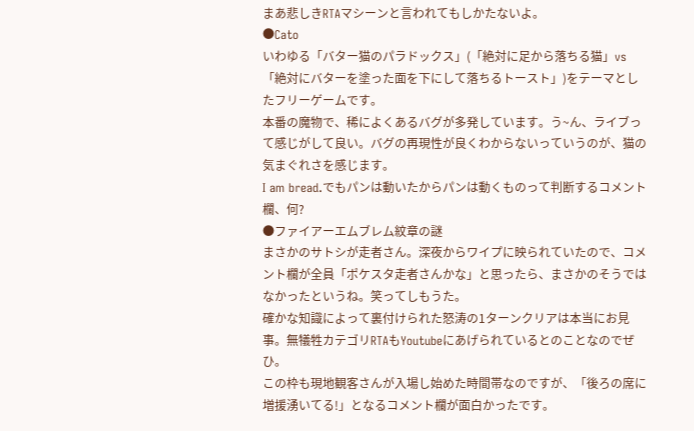まあ悲しきRTAマシーンと言われてもしかたないよ。
●Cato
いわゆる「バター猫のパラドックス」(「絶対に足から落ちる猫」vs「絶対にバターを塗った面を下にして落ちるトースト」)をテーマとしたフリーゲームです。
本番の魔物で、稀によくあるバグが多発しています。う~ん、ライブって感じがして良い。バグの再現性が良くわからないっていうのが、猫の気まぐれさを感じます。
I am bread.でもパンは動いたからパンは動くものって判断するコメント欄、何?
●ファイアーエムブレム紋章の謎
まさかのサトシが走者さん。深夜からワイプに映られていたので、コメント欄が全員「ポケスタ走者さんかな」と思ったら、まさかのそうではなかったというね。笑ってしもうた。
確かな知識によって裏付けられた怒涛の1ターンクリアは本当にお見事。無犠牲カテゴリRTAもYoutubeにあげられているとのことなのでぜひ。
この枠も現地観客さんが入場し始めた時間帯なのですが、「後ろの席に増援湧いてる!」となるコメント欄が面白かったです。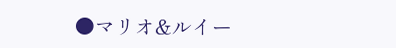●マリオ&ルイー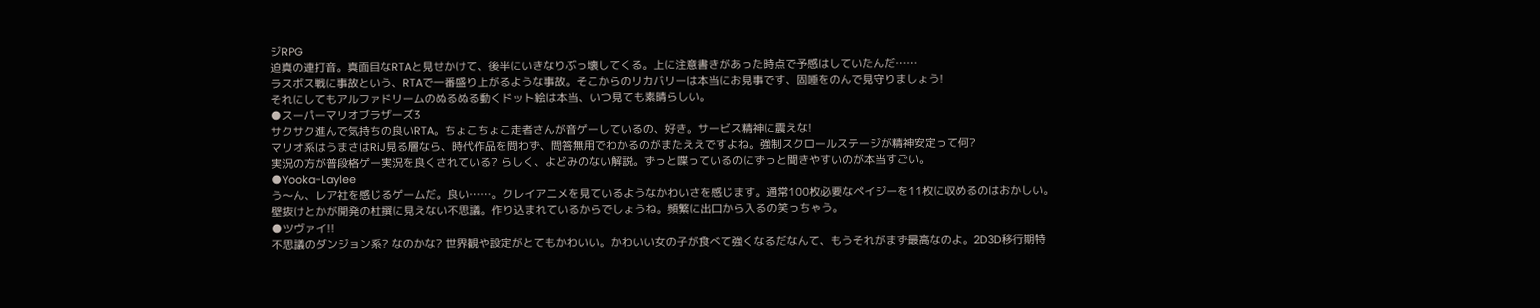ジRPG
迫真の連打音。真面目なRTAと見せかけて、後半にいきなりぶっ壊してくる。上に注意書きがあった時点で予感はしていたんだ……
ラスボス戦に事故という、RTAで一番盛り上がるような事故。そこからのリカバリーは本当にお見事です、固唾をのんで見守りましょう!
それにしてもアルファドリームのぬるぬる動くドット絵は本当、いつ見ても素晴らしい。
●スーパーマリオブラザーズ3
サクサク進んで気持ちの良いRTA。ちょこちょこ走者さんが音ゲーしているの、好き。サービス精神に震えな!
マリオ系はうまさはRiJ見る層なら、時代作品を問わず、問答無用でわかるのがまたええですよね。強制スクロールステージが精神安定って何?
実況の方が普段格ゲー実況を良くされている? らしく、よどみのない解説。ずっと喋っているのにずっと聞きやすいのが本当すごい。
●Yooka-Laylee
う〜ん、レア社を感じるゲームだ。良い……。クレイアニメを見ているようなかわいさを感じます。通常100枚必要なペイジーを11枚に収めるのはおかしい。
壁抜けとかが開発の杜撰に見えない不思議。作り込まれているからでしょうね。頻繁に出口から入るの笑っちゃう。
●ツヴァイ!!
不思議のダンジョン系? なのかな? 世界観や設定がとてもかわいい。かわいい女の子が食べて強くなるだなんて、もうそれがまず最高なのよ。2D3D移行期特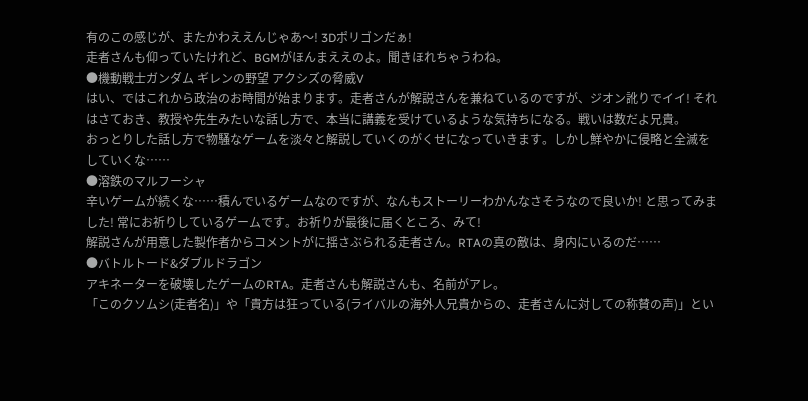有のこの感じが、またかわええんじゃあ〜! 3Dポリゴンだぁ!
走者さんも仰っていたけれど、BGMがほんまええのよ。聞きほれちゃうわね。
●機動戦士ガンダム ギレンの野望 アクシズの脅威V
はい、ではこれから政治のお時間が始まります。走者さんが解説さんを兼ねているのですが、ジオン訛りでイイ! それはさておき、教授や先生みたいな話し方で、本当に講義を受けているような気持ちになる。戦いは数だよ兄貴。
おっとりした話し方で物騒なゲームを淡々と解説していくのがくせになっていきます。しかし鮮やかに侵略と全滅をしていくな……
●溶鉄のマルフーシャ
辛いゲームが続くな……積んでいるゲームなのですが、なんもストーリーわかんなさそうなので良いか! と思ってみました! 常にお祈りしているゲームです。お祈りが最後に届くところ、みて!
解説さんが用意した製作者からコメントがに揺さぶられる走者さん。RTAの真の敵は、身内にいるのだ……
●バトルトード&ダブルドラゴン
アキネーターを破壊したゲームのRTA。走者さんも解説さんも、名前がアレ。
「このクソムシ(走者名)」や「貴方は狂っている(ライバルの海外人兄貴からの、走者さんに対しての称賛の声)」とい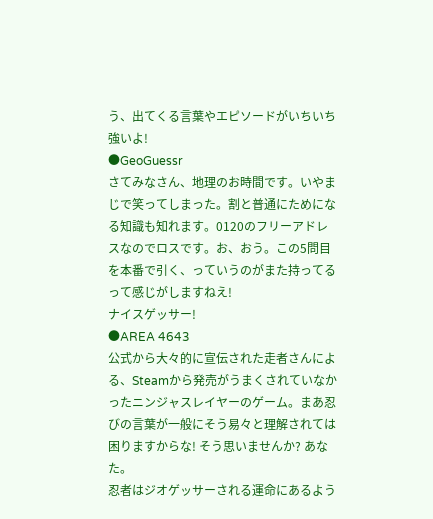う、出てくる言葉やエピソードがいちいち強いよ!
●GeoGuessr
さてみなさん、地理のお時間です。いやまじで笑ってしまった。割と普通にためになる知識も知れます。0120のフリーアドレスなのでロスです。お、おう。この5問目を本番で引く、っていうのがまた持ってるって感じがしますねえ!
ナイスゲッサー!
●AREA 4643
公式から大々的に宣伝された走者さんによる、Steamから発売がうまくされていなかったニンジャスレイヤーのゲーム。まあ忍びの言葉が一般にそう易々と理解されては困りますからな! そう思いませんか? あなた。
忍者はジオゲッサーされる運命にあるよう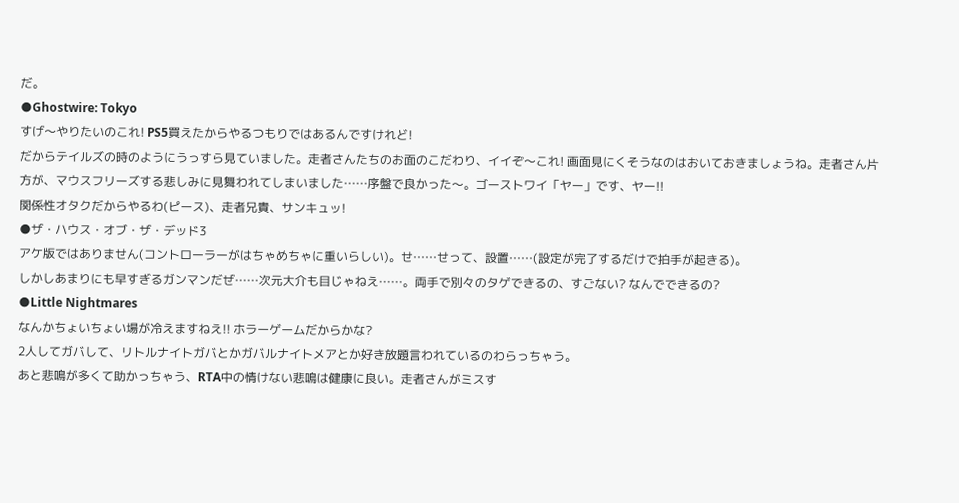だ。
●Ghostwire: Tokyo
すげ〜やりたいのこれ! PS5買えたからやるつもりではあるんですけれど!
だからテイルズの時のようにうっすら見ていました。走者さんたちのお面のこだわり、イイぞ〜これ! 画面見にくそうなのはおいておきましょうね。走者さん片方が、マウスフリーズする悲しみに見舞われてしまいました……序盤で良かった〜。ゴーストワイ「ヤー」です、ヤー!!
関係性オタクだからやるわ(ピース)、走者兄貴、サンキュッ!
●ザ・ハウス・オブ・ザ・デッド3
アケ版ではありません(コントローラーがはちゃめちゃに重いらしい)。せ……せって、設置……(設定が完了するだけで拍手が起きる)。
しかしあまりにも早すぎるガンマンだぜ……次元大介も目じゃねえ……。両手で別々のタゲできるの、すごない? なんでできるの?
●Little Nightmares
なんかちょいちょい場が冷えますねえ!! ホラーゲームだからかな?
2人してガバして、リトルナイトガバとかガバルナイトメアとか好き放題言われているのわらっちゃう。
あと悲鳴が多くて助かっちゃう、RTA中の情けない悲鳴は健康に良い。走者さんがミスす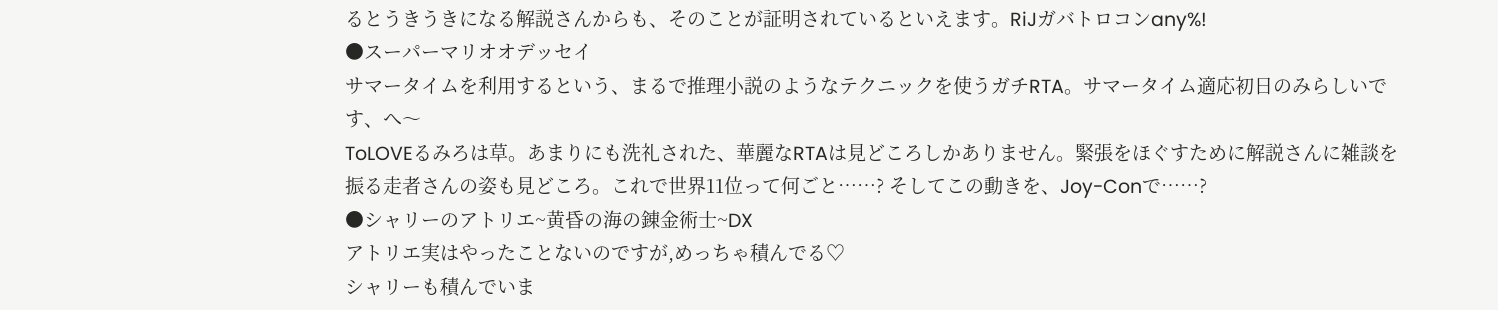るとうきうきになる解説さんからも、そのことが証明されているといえます。RiJガバトロコンany%!
●スーパーマリオオデッセイ
サマータイムを利用するという、まるで推理小説のようなテクニックを使うガチRTA。サマータイム適応初日のみらしいです、へ〜
ToLOVEるみろは草。あまりにも洗礼された、華麗なRTAは見どころしかありません。緊張をほぐすために解説さんに雑談を振る走者さんの姿も見どころ。これで世界11位って何ごと……? そしてこの動きを、Joy-Conで……?
●シャリーのアトリエ~黄昏の海の錬金術士~DX
アトリエ実はやったことないのですが,めっちゃ積んでる♡
シャリーも積んでいま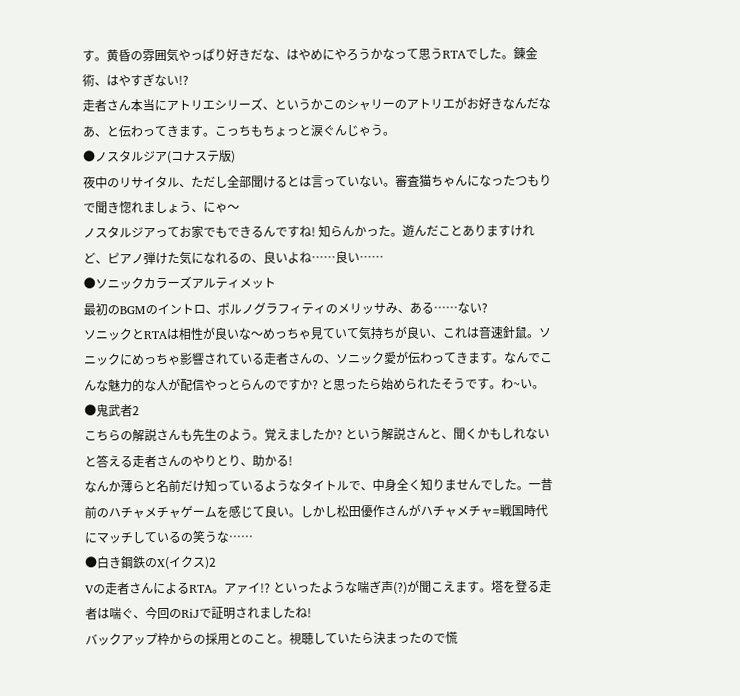す。黄昏の雰囲気やっぱり好きだな、はやめにやろうかなって思うRTAでした。錬金術、はやすぎない!?
走者さん本当にアトリエシリーズ、というかこのシャリーのアトリエがお好きなんだなあ、と伝わってきます。こっちもちょっと涙ぐんじゃう。
●ノスタルジア(コナステ版)
夜中のリサイタル、ただし全部聞けるとは言っていない。審査猫ちゃんになったつもりで聞き惚れましょう、にゃ〜
ノスタルジアってお家でもできるんですね! 知らんかった。遊んだことありますけれど、ピアノ弾けた気になれるの、良いよね……良い……
●ソニックカラーズアルティメット
最初のBGMのイントロ、ポルノグラフィティのメリッサみ、ある……ない?
ソニックとRTAは相性が良いな〜めっちゃ見ていて気持ちが良い、これは音速針鼠。ソニックにめっちゃ影響されている走者さんの、ソニック愛が伝わってきます。なんでこんな魅力的な人が配信やっとらんのですか? と思ったら始められたそうです。わ~い。
●鬼武者2
こちらの解説さんも先生のよう。覚えましたか? という解説さんと、聞くかもしれないと答える走者さんのやりとり、助かる!
なんか薄らと名前だけ知っているようなタイトルで、中身全く知りませんでした。一昔前のハチャメチャゲームを感じて良い。しかし松田優作さんがハチャメチャ=戦国時代にマッチしているの笑うな……
●白き鋼鉄のX(イクス)2
Vの走者さんによるRTA。アァイ!? といったような喘ぎ声(?)が聞こえます。塔を登る走者は喘ぐ、今回のRiJで証明されましたね!
バックアップ枠からの採用とのこと。視聴していたら決まったので慌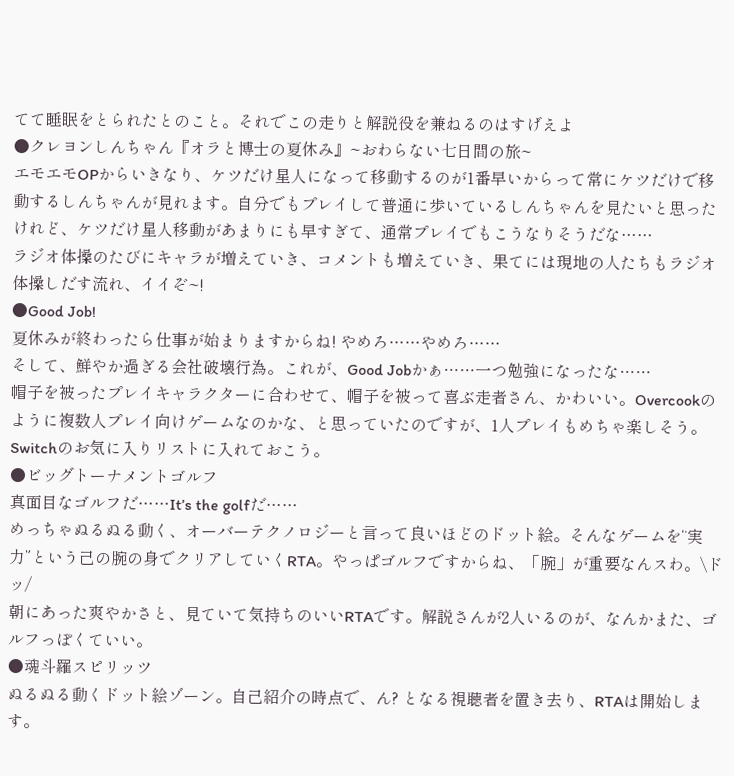てて睡眠をとられたとのこと。それでこの走りと解説役を兼ねるのはすげえよ
●クレヨンしんちゃん『オラと博士の夏休み』~おわらない七日間の旅~
エモエモOPからいきなり、ケツだけ星人になって移動するのが1番早いからって常にケツだけで移動するしんちゃんが見れます。自分でもプレイして普通に歩いているしんちゃんを見たいと思ったけれど、ケツだけ星人移動があまりにも早すぎて、通常プレイでもこうなりそうだな……
ラジオ体操のたびにキャラが増えていき、コメントも増えていき、果てには現地の人たちもラジオ体操しだす流れ、イイぞ~!
●Good Job!
夏休みが終わったら仕事が始まりますからね! やめろ……やめろ……
そして、鮮やか過ぎる会社破壊行為。これが、Good Jobかぁ……一つ勉強になったな……
帽子を被ったプレイキャラクターに合わせて、帽子を被って喜ぶ走者さん、かわいい。Overcookのように複数人プレイ向けゲームなのかな、と思っていたのですが、1人プレイもめちゃ楽しそう。Switchのお気に入りリストに入れておこう。
●ビッグトーナメントゴルフ
真面目なゴルフだ……It’s the golfだ……
めっちゃぬるぬる動く、オーバーテクノロジーと言って良いほどのドット絵。そんなゲームを“実力”という己の腕の身でクリアしていくRTA。やっぱゴルフですからね、「腕」が重要なんスわ。\ドッ/
朝にあった爽やかさと、見ていて気持ちのいいRTAです。解説さんが2人いるのが、なんかまた、ゴルフっぽくていい。
●魂斗羅スピリッツ
ぬるぬる動くドット絵ゾーン。自己紹介の時点で、ん? となる視聴者を置き去り、RTAは開始します。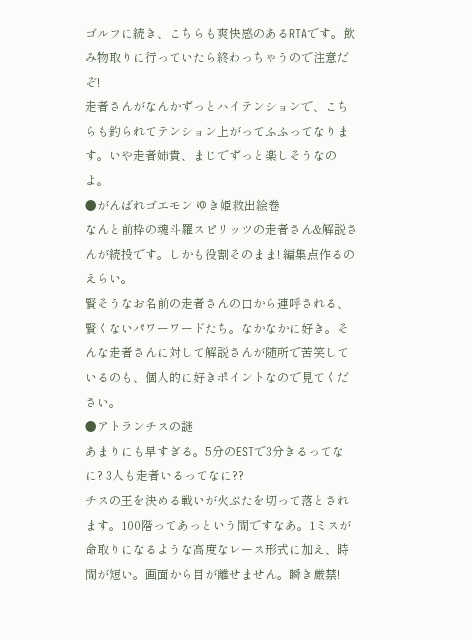ゴルフに続き、こちらも爽快感のあるRTAです。飲み物取りに行っていたら終わっちゃうので注意だぞ!
走者さんがなんかずっとハイテンションで、こちらも釣られてテンション上がってふふってなります。いや走者姉貴、まじでずっと楽しそうなのよ。
●がんばれゴエモン ゆき姫救出絵巻
なんと前枠の魂斗羅スピリッツの走者さん&解説さんが続投です。しかも役割そのまま! 編集点作るのえらい。
賢そうなお名前の走者さんの口から連呼される、賢くないパワーワードたち。なかなかに好き。そんな走者さんに対して解説さんが随所で苦笑しているのも、個人的に好きポイントなので見てください。
●アトランチスの謎
あまりにも早すぎる。5分のESTで3分きるってなに? 3人も走者いるってなに??
チスの王を決める戦いが火ぶたを切って落とされます。100階ってあっという間ですなあ。1ミスが命取りになるような高度なレース形式に加え、時間が短い。画面から目が離せません。瞬き厳禁!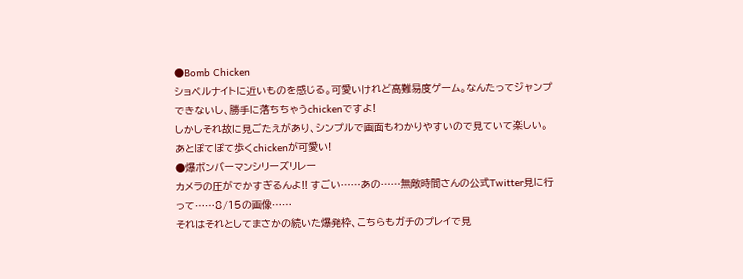●Bomb Chicken
ショベルナイトに近いものを感じる。可愛いけれど高難易度ゲーム。なんたってジャンプできないし、勝手に落ちちゃうchickenですよ!
しかしそれ故に見ごたえがあり、シンプルで画面もわかりやすいので見ていて楽しい。あとぽてぽて歩くchickenが可愛い!
●爆ボンバーマンシリーズリレー
カメラの圧がでかすぎるんよ!! すごい……あの……無敵時間さんの公式Twitter見に行って……8/15の画像……
それはそれとしてまさかの続いた爆発枠、こちらもガチのプレイで見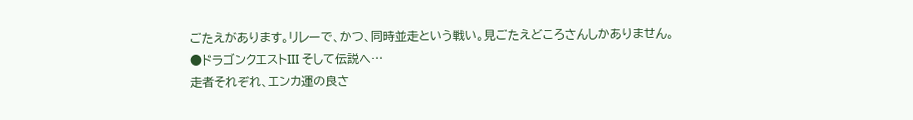ごたえがあります。リレーで、かつ、同時並走という戦い。見ごたえどころさんしかありません。
●ドラゴンクエストIII そして伝説へ…
走者それぞれ、エンカ運の良さ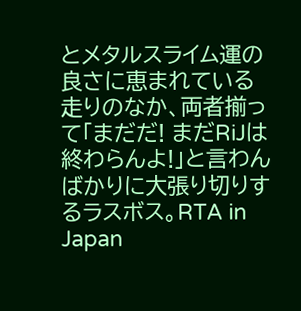とメタルスライム運の良さに恵まれている走りのなか、両者揃って「まだだ! まだRiJは終わらんよ!」と言わんばかりに大張り切りするラスボス。RTA in Japan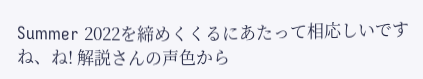Summer 2022を締めくくるにあたって相応しいですね、ね! 解説さんの声色から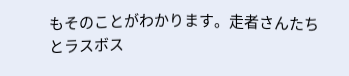もそのことがわかります。走者さんたちとラスボス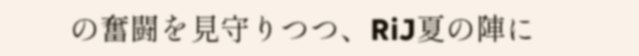の奮闘を見守りつつ、RiJ夏の陣に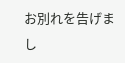お別れを告げまし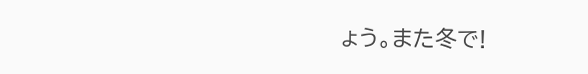ょう。また冬で!